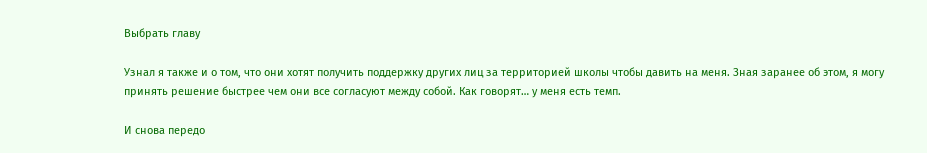Выбрать главу

Узнал я также и о том, что они хотят получить поддержку других лиц за территорией школы чтобы давить на меня. Зная заранее об этом, я могу принять решение быстрее чем они все согласуют между собой. Как говорят… у меня есть темп.

И снова передо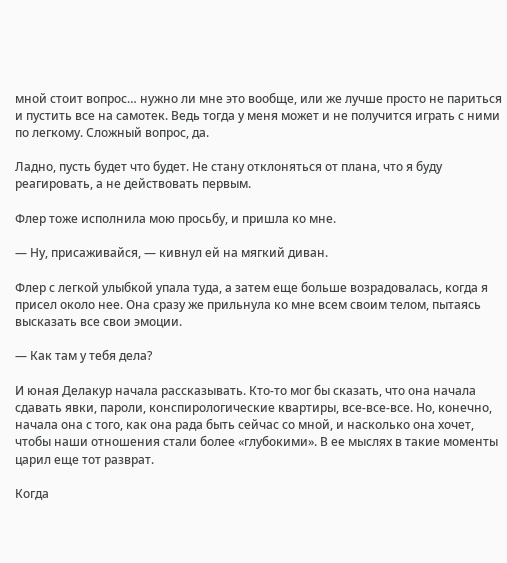мной стоит вопрос… нужно ли мне это вообще, или же лучше просто не париться и пустить все на самотек. Ведь тогда у меня может и не получится играть с ними по легкому. Сложный вопрос, да.

Ладно, пусть будет что будет. Не стану отклоняться от плана, что я буду реагировать, а не действовать первым.

Флер тоже исполнила мою просьбу, и пришла ко мне.

— Ну, присаживайся, — кивнул ей на мягкий диван.

Флер с легкой улыбкой упала туда, а затем еще больше возрадовалась, когда я присел около нее. Она сразу же прильнула ко мне всем своим телом, пытаясь высказать все свои эмоции.

— Как там у тебя дела?

И юная Делакур начала рассказывать. Кто-то мог бы сказать, что она начала сдавать явки, пароли, конспирологические квартиры, все-все-все. Но, конечно, начала она с того, как она рада быть сейчас со мной, и насколько она хочет, чтобы наши отношения стали более «глубокими». В ее мыслях в такие моменты царил еще тот разврат.

Когда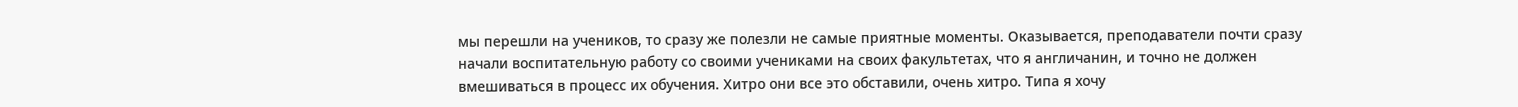мы перешли на учеников, то сразу же полезли не самые приятные моменты. Оказывается, преподаватели почти сразу начали воспитательную работу со своими учениками на своих факультетах, что я англичанин, и точно не должен вмешиваться в процесс их обучения. Хитро они все это обставили, очень хитро. Типа я хочу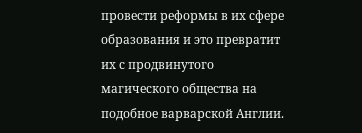провести реформы в их сфере образования и это превратит их с продвинутого магического общества на подобное варварской Англии.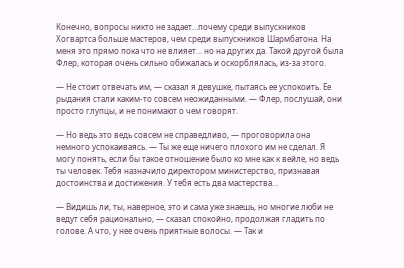Конечно, вопросы никто не задает…почему среди выпускников Хогвартса больше мастеров, чем среди выпускников Шармбатона. На меня это прямо пока что не влияет… но на других да. Такой другой была Флер, которая очень сильно обижалась и оскорблялась, из-за этого.

— Не стоит отвечать им, — сказал я девушке, пытаясь ее успокоить. Ее рыдания стали каким-то совсем неожиданными. — Флер, послушай, они просто глупцы, и не понимают о чем говорят.

— Но ведь это ведь совсем не справедливо, — проговорила она немного успокаиваясь. — Ты же еще ничего плохого им не сделал. Я могу понять, если бы такое отношение было ко мне как к вейле, но ведь ты человек. Тебя назначило директором министерство, признавая достоинства и достижения. У тебя есть два мастерства…

— Видишь ли, ты, наверное, это и сама уже знаешь, но многие люби не ведут себя рационально, — сказал спокойно, продолжая гладить по голове. А что, у нее очень приятные волосы. — Так и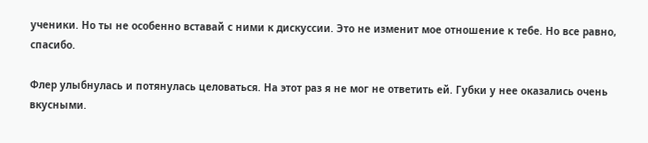ученики. Но ты не особенно вставай с ними к дискуссии. Это не изменит мое отношение к тебе. Но все равно, спасибо.

Флер улыбнулась и потянулась целоваться. На этот раз я не мог не ответить ей. Губки у нее оказались очень вкусными.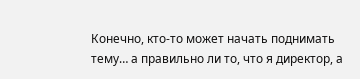Конечно, кто-то может начать поднимать тему… а правильно ли то, что я директор, а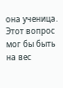она ученица. Этот вопрос мог бы быть на вес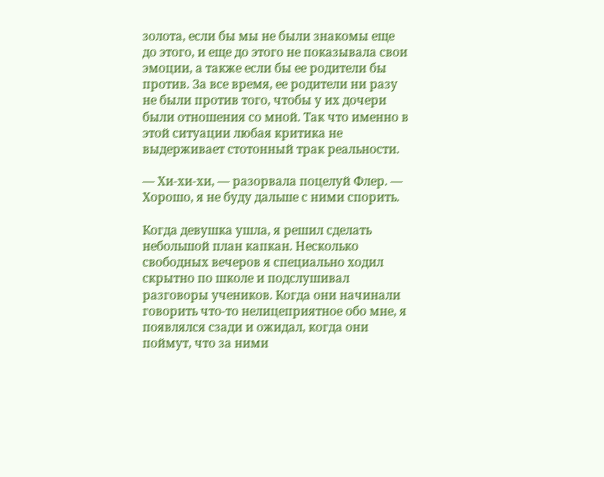золота, если бы мы не были знакомы еще до этого, и еще до этого не показывала свои эмоции, а также если бы ее родители бы против. За все время, ее родители ни разу не были против того, чтобы у их дочери были отношения со мной. Так что именно в этой ситуации любая критика не выдерживает стотонный трак реальности.

— Хи-хи-хи, — разорвала поцелуй Флер. — Хорошо, я не буду дальше с ними спорить.

Когда девушка ушла, я решил сделать небольшой план капкан. Несколько свободных вечеров я специально ходил скрытно по школе и подслушивал разговоры учеников. Когда они начинали говорить что-то нелицеприятное обо мне, я появлялся сзади и ожидал, когда они поймут, что за ними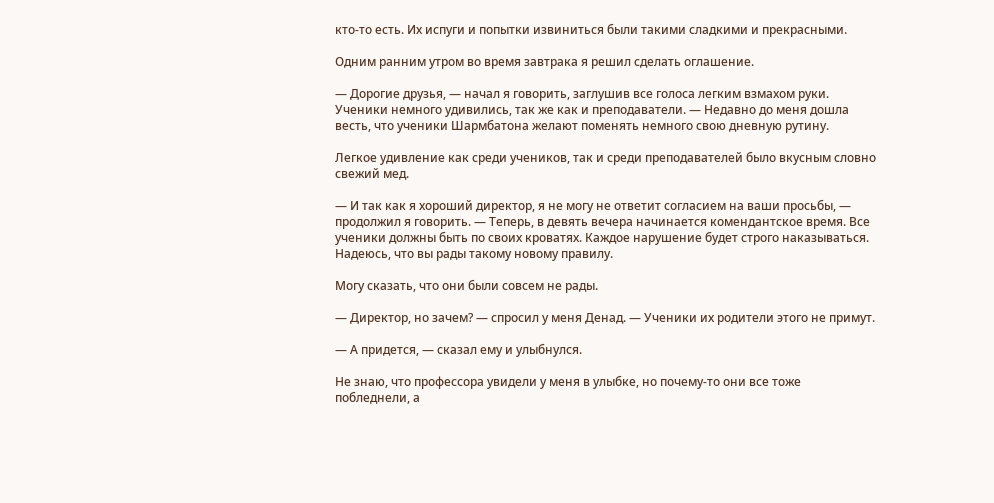кто-то есть. Их испуги и попытки извиниться были такими сладкими и прекрасными.

Одним ранним утром во время завтрака я решил сделать оглашение.

— Дорогие друзья, — начал я говорить, заглушив все голоса легким взмахом руки. Ученики немного удивились, так же как и преподаватели. — Недавно до меня дошла весть, что ученики Шармбатона желают поменять немного свою дневную рутину.

Легкое удивление как среди учеников, так и среди преподавателей было вкусным словно свежий мед.

— И так как я хороший директор, я не могу не ответит согласием на ваши просьбы, — продолжил я говорить. — Теперь, в девять вечера начинается комендантское время. Все ученики должны быть по своих кроватях. Каждое нарушение будет строго наказываться. Надеюсь, что вы рады такому новому правилу.

Могу сказать, что они были совсем не рады.

— Директор, но зачем? — спросил у меня Денад. — Ученики их родители этого не примут.

— А придется, — сказал ему и улыбнулся.

Не знаю, что профессора увидели у меня в улыбке, но почему-то они все тоже побледнели, а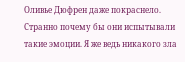Оливье Дюфрен даже покраснело. Странно почему бы они испытывали такие эмоции. Я же ведь никакого зла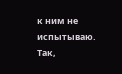к ним не испытываю. Так,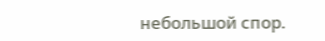небольшой спор.